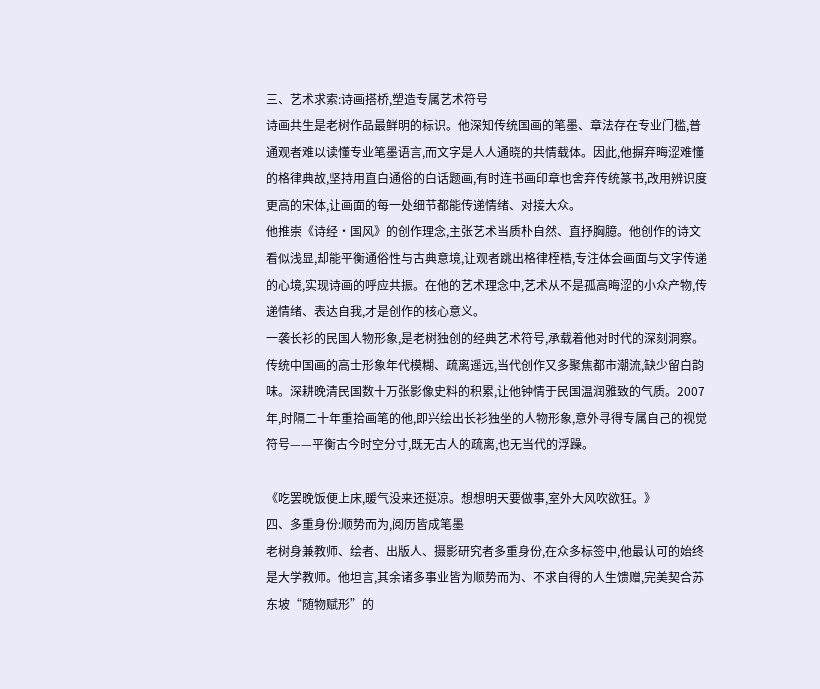三、艺术求索:诗画搭桥,塑造专属艺术符号
诗画共生是老树作品最鲜明的标识。他深知传统国画的笔墨、章法存在专业门槛,普通观者难以读懂专业笔墨语言,而文字是人人通晓的共情载体。因此,他摒弃晦涩难懂的格律典故,坚持用直白通俗的白话题画,有时连书画印章也舍弃传统篆书,改用辨识度更高的宋体,让画面的每一处细节都能传递情绪、对接大众。
他推崇《诗经·国风》的创作理念,主张艺术当质朴自然、直抒胸臆。他创作的诗文看似浅显,却能平衡通俗性与古典意境,让观者跳出格律桎梏,专注体会画面与文字传递的心境,实现诗画的呼应共振。在他的艺术理念中,艺术从不是孤高晦涩的小众产物,传递情绪、表达自我,才是创作的核心意义。
一袭长衫的民国人物形象,是老树独创的经典艺术符号,承载着他对时代的深刻洞察。传统中国画的高士形象年代模糊、疏离遥远,当代创作又多聚焦都市潮流,缺少留白韵味。深耕晚清民国数十万张影像史料的积累,让他钟情于民国温润雅致的气质。2007年,时隔二十年重拾画笔的他,即兴绘出长衫独坐的人物形象,意外寻得专属自己的视觉符号——平衡古今时空分寸,既无古人的疏离,也无当代的浮躁。

《吃罢晚饭便上床,暖气没来还挺凉。想想明天要做事,室外大风吹欲狂。》
四、多重身份:顺势而为,阅历皆成笔墨
老树身兼教师、绘者、出版人、摄影研究者多重身份,在众多标签中,他最认可的始终是大学教师。他坦言,其余诸多事业皆为顺势而为、不求自得的人生馈赠,完美契合苏东坡“随物赋形”的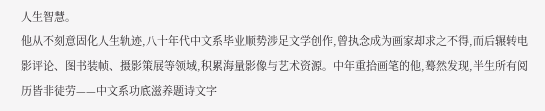人生智慧。
他从不刻意固化人生轨迹,八十年代中文系毕业顺势涉足文学创作,曾执念成为画家却求之不得,而后辗转电影评论、图书装帧、摄影策展等领域,积累海量影像与艺术资源。中年重拾画笔的他,蓦然发现,半生所有阅历皆非徒劳——中文系功底滋养题诗文字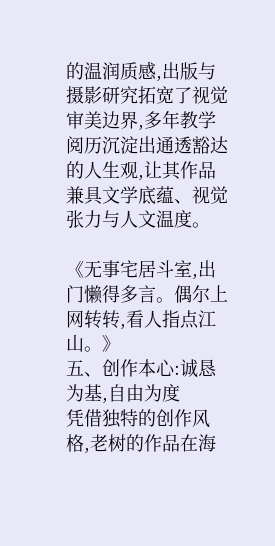的温润质感,出版与摄影研究拓宽了视觉审美边界,多年教学阅历沉淀出通透豁达的人生观,让其作品兼具文学底蕴、视觉张力与人文温度。

《无事宅居斗室,出门懒得多言。偶尔上网转转,看人指点江山。》
五、创作本心:诚恳为基,自由为度
凭借独特的创作风格,老树的作品在海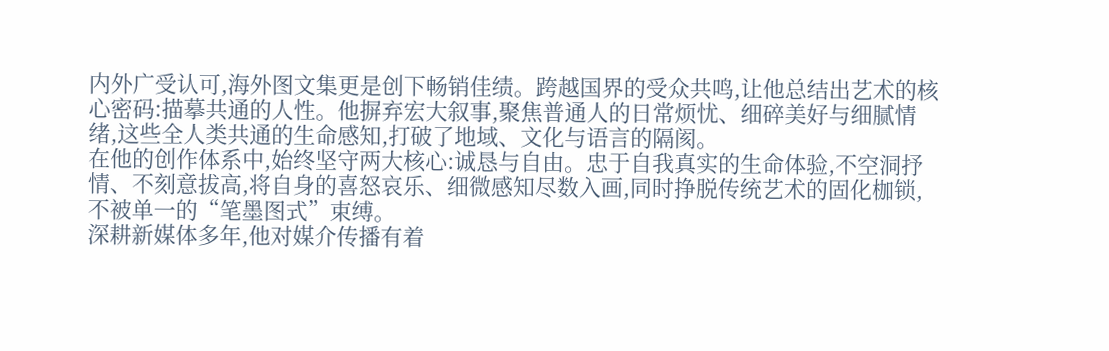内外广受认可,海外图文集更是创下畅销佳绩。跨越国界的受众共鸣,让他总结出艺术的核心密码:描摹共通的人性。他摒弃宏大叙事,聚焦普通人的日常烦忧、细碎美好与细腻情绪,这些全人类共通的生命感知,打破了地域、文化与语言的隔阂。
在他的创作体系中,始终坚守两大核心:诚恳与自由。忠于自我真实的生命体验,不空洞抒情、不刻意拔高,将自身的喜怒哀乐、细微感知尽数入画,同时挣脱传统艺术的固化枷锁,不被单一的“笔墨图式”束缚。
深耕新媒体多年,他对媒介传播有着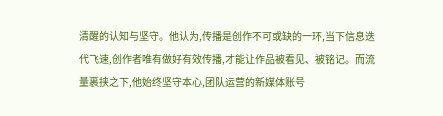清醒的认知与坚守。他认为,传播是创作不可或缺的一环,当下信息迭代飞速,创作者唯有做好有效传播,才能让作品被看见、被铭记。而流量裹挟之下,他始终坚守本心,团队运营的新媒体账号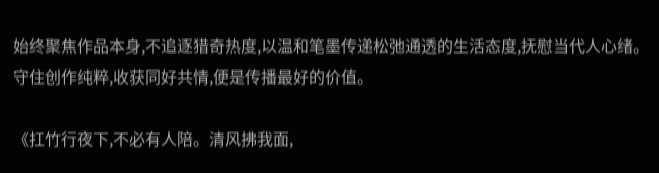始终聚焦作品本身,不追逐猎奇热度,以温和笔墨传递松弛通透的生活态度,抚慰当代人心绪。守住创作纯粹,收获同好共情,便是传播最好的价值。

《扛竹行夜下,不必有人陪。清风拂我面,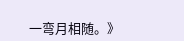一弯月相随。》